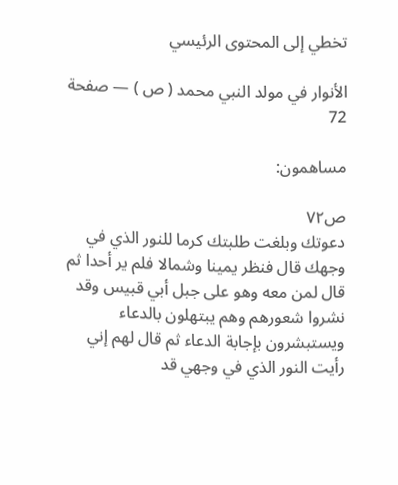تخطي إلى المحتوى الرئيسي

الأنوار في مولد النبي محمد ( ص ) — صفحة 72

مساهمون:

ص٧٢
دعوتك وبلغت طلبتك كرما للنور الذي في وجهك قال فنظر يمينا وشمالا فلم ير أحدا ثم قال لمن معه وهو على جبل أبي قبيس وقد نشروا شعورهم وهم يبتهلون بالدعاء ويستبشرون بإجابة الدعاء ثم قال لهم إني رأيت النور الذي في وجهي قد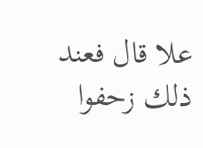علا قال فعند ذلك زحفوا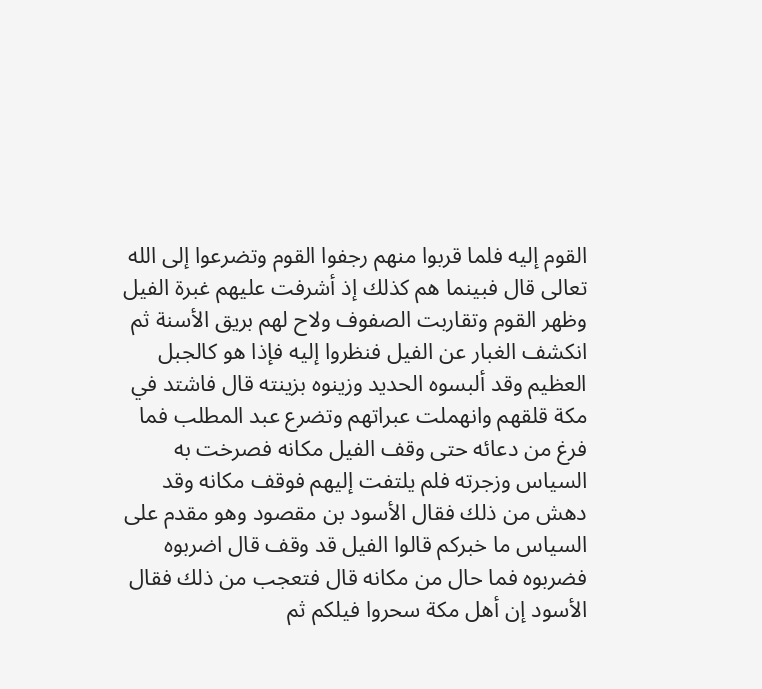القوم إليه فلما قربوا منهم رجفوا القوم وتضرعوا إلى الله تعالى قال فبينما هم كذلك إذ أشرفت عليهم غبرة الفيل وظهر القوم وتقاربت الصفوف ولاح لهم بريق الأسنة ثم انكشف الغبار عن الفيل فنظروا إليه فإذا هو كالجبل العظيم وقد ألبسوه الحديد وزينوه بزينته قال فاشتد في مكة قلقهم وانهملت عبراتهم وتضرع عبد المطلب فما فرغ من دعائه حتى وقف الفيل مكانه فصرخت به السياس وزجرته فلم يلتفت إليهم فوقف مكانه وقد دهش من ذلك فقال الأسود بن مقصود وهو مقدم على السياس ما خبركم قالوا الفيل قد وقف قال اضربوه فضربوه فما حال من مكانه قال فتعجب من ذلك فقال الأسود إن أهل مكة سحروا فيلكم ثم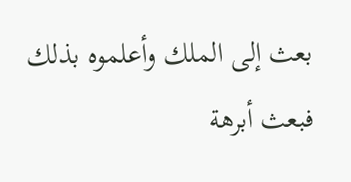بعث إلى الملك وأعلموه بذلك فبعث أبرهة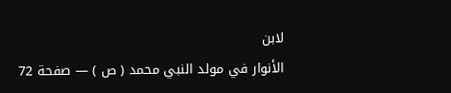لابن
الأنوار في مولد النبي محمد ( ص ) — صفحة 72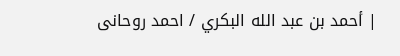| أحمد بن عبد الله البكري / احمد روحانى